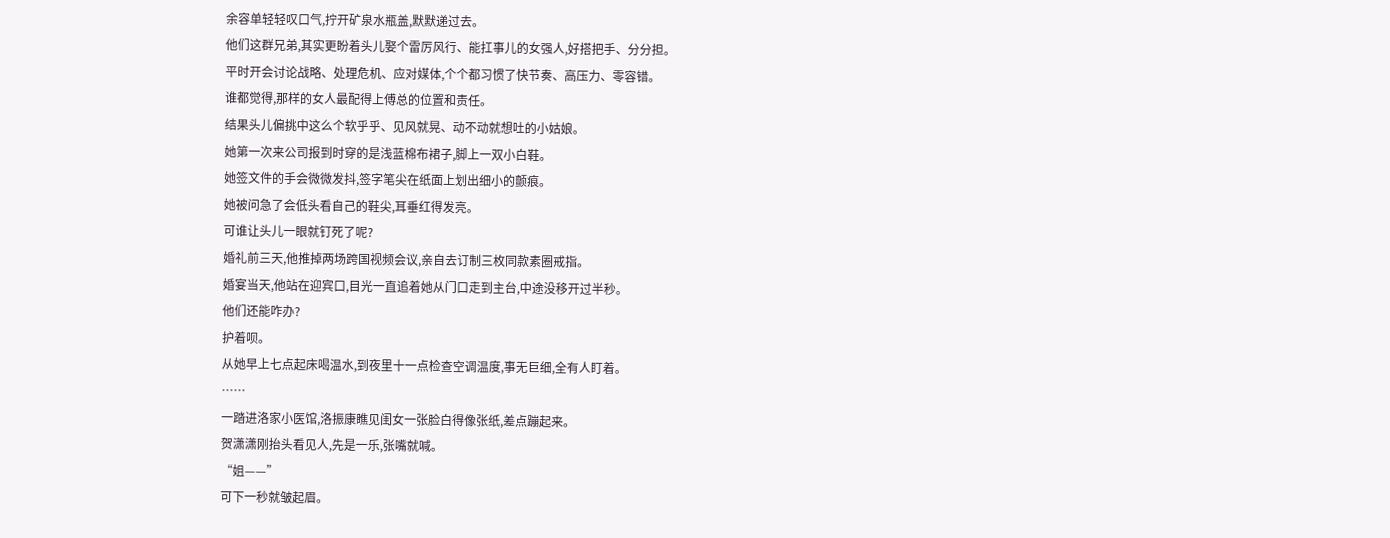余容单轻轻叹口气,拧开矿泉水瓶盖,默默递过去。
他们这群兄弟,其实更盼着头儿娶个雷厉风行、能扛事儿的女强人,好搭把手、分分担。
平时开会讨论战略、处理危机、应对媒体,个个都习惯了快节奏、高压力、零容错。
谁都觉得,那样的女人最配得上傅总的位置和责任。
结果头儿偏挑中这么个软乎乎、见风就晃、动不动就想吐的小姑娘。
她第一次来公司报到时穿的是浅蓝棉布裙子,脚上一双小白鞋。
她签文件的手会微微发抖,签字笔尖在纸面上划出细小的颤痕。
她被问急了会低头看自己的鞋尖,耳垂红得发亮。
可谁让头儿一眼就钉死了呢?
婚礼前三天,他推掉两场跨国视频会议,亲自去订制三枚同款素圈戒指。
婚宴当天,他站在迎宾口,目光一直追着她从门口走到主台,中途没移开过半秒。
他们还能咋办?
护着呗。
从她早上七点起床喝温水,到夜里十一点检查空调温度,事无巨细,全有人盯着。
……
一踏进洛家小医馆,洛振康瞧见闺女一张脸白得像张纸,差点蹦起来。
贺潇潇刚抬头看见人,先是一乐,张嘴就喊。
“姐——”
可下一秒就皱起眉。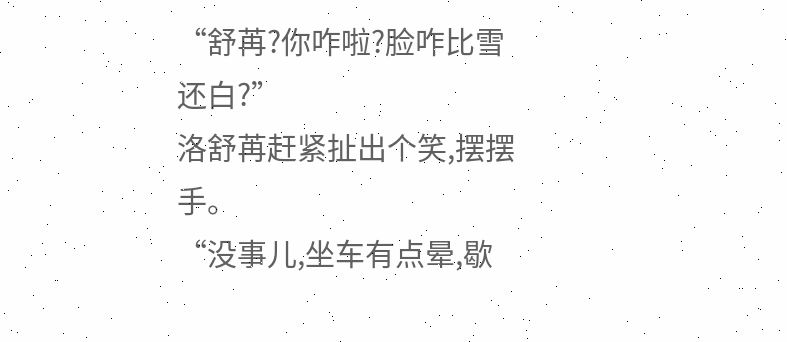“舒苒?你咋啦?脸咋比雪还白?”
洛舒苒赶紧扯出个笑,摆摆手。
“没事儿,坐车有点晕,歇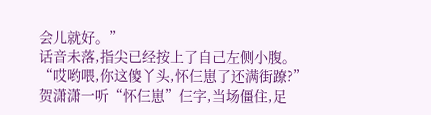会儿就好。”
话音未落,指尖已经按上了自己左侧小腹。
“哎哟喂,你这傻丫头,怀仨崽了还满街蹽?”
贺潇潇一听“怀仨崽”仨字,当场僵住,足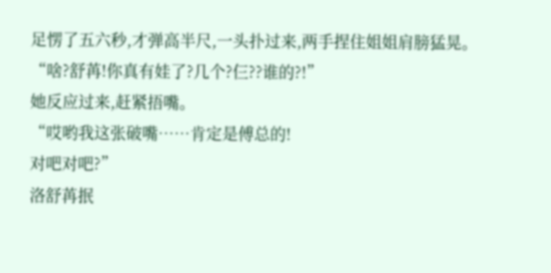足愣了五六秒,才弹高半尺,一头扑过来,两手捏住姐姐肩膀猛晃。
“啥?舒苒!你真有娃了?几个?仨??谁的?!”
她反应过来,赶紧捂嘴。
“哎哟我这张破嘴……肯定是傅总的!
对吧对吧?”
洛舒苒抿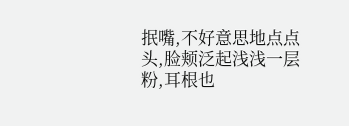抿嘴,不好意思地点点头,脸颊泛起浅浅一层粉,耳根也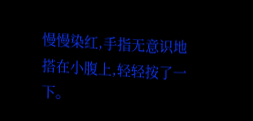慢慢染红,手指无意识地搭在小腹上,轻轻按了一下。